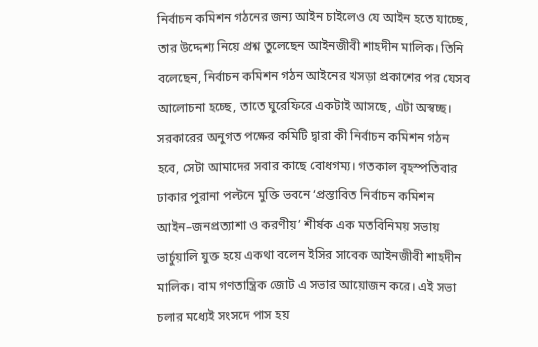নির্বাচন কমিশন গঠনের জন্য আইন চাইলেও যে আইন হতে যাচ্ছে, তার উদ্দেশ্য নিয়ে প্রশ্ন তুলেছেন আইনজীবী শাহদীন মালিক। তিনি বলেছেন, নির্বাচন কমিশন গঠন আইনের খসড়া প্রকাশের পর যেসব আলোচনা হচ্ছে, তাতে ঘুরেফিরে একটাই আসছে, এটা অস্বচ্ছ। সরকারের অনুগত পক্ষের কমিটি দ্বারা কী নির্বাচন কমিশন গঠন হবে, সেটা আমাদের সবার কাছে বোধগম্য। গতকাল বৃহস্পতিবার ঢাকার পুরানা পল্টনে মুক্তি ভবনে ‘প্রস্তাবিত নির্বাচন কমিশন আইন–জনপ্রত্যাশা ও করণীয়’ শীর্ষক এক মতবিনিময় সভায় ভার্চুয়ালি যুক্ত হয়ে একথা বলেন ইসির সাবেক আইনজীবী শাহদীন মালিক। বাম গণতান্ত্রিক জোট এ সভার আয়োজন করে। এই সভা চলার মধ্যেই সংসদে পাস হয়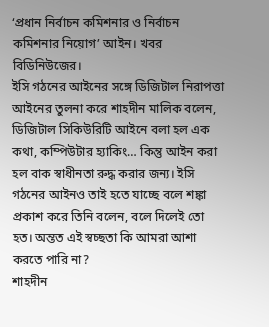‘প্রধান নির্বাচন কমিশনার ও নির্বাচন কমিশনার নিয়োগ’ আইন। খবর বিডিনিউজের।
ইসি গঠনের আইনের সঙ্গে ডিজিটাল নিরাপত্তা আইনের তুলনা করে শাহদীন মালিক বলেন, ডিজিটাল সিকিউরিটি আইনে বলা হল এক কথা, কম্পিউটার হ্যাকিং… কিন্তু আইন করা হল বাক স্বাধীনতা রুদ্ধ করার জন্য। ইসি গঠনের আইনও তাই হতে যাচ্ছে বলে শঙ্কা প্রকাশ করে তিনি বলেন, বলে দিলেই তো হত। অন্তত এই স্বচ্ছতা কি আমরা আশা করতে পারি না?
শাহদীন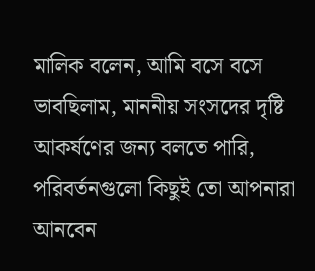মালিক বলেন, আমি বসে বসে ভাবছিলাম, মাননীয় সংসদের দৃষ্টি আকর্ষণের জন্য বলতে পারি, পরিবর্তনগুলো কিছুই তো আপনারা আনবেন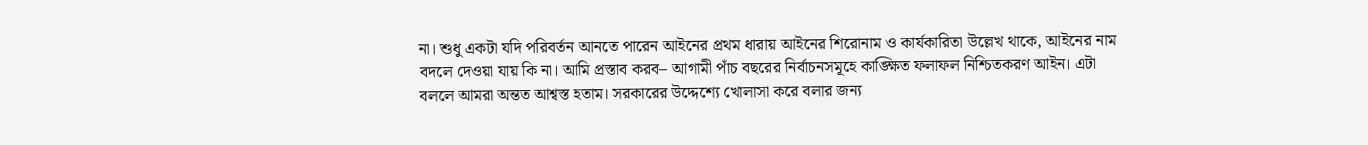না। শুধু একটা যদি পরিবর্তন আনতে পারেন আইনের প্রথম ধারায় আইনের শিরোনাম ও কার্যকারিতা উল্লেখ থাকে, আইনের নাম বদলে দেওয়া যায় কি না। আমি প্রস্তাব করব– আগামী পাঁচ বছরের নির্বাচনসমূহে কাঙ্ক্ষিত ফলাফল নিশ্চিতকরণ আইন। এটা বললে আমরা অন্তত আশ্বস্ত হতাম। সরকারের উদ্দেশ্যে খোলাসা করে বলার জন্য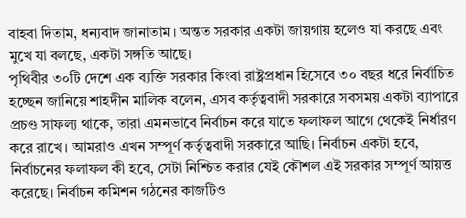বাহবা দিতাম, ধন্যবাদ জানাতাম। অন্তত সরকার একটা জায়গায় হলেও যা করছে এবং মুখে যা বলছে, একটা সঙ্গতি আছে।
পৃথিবীর ৩০টি দেশে এক ব্যক্তি সরকার কিংবা রাষ্ট্রপ্রধান হিসেবে ৩০ বছর ধরে নির্বাচিত হচ্ছেন জানিয়ে শাহদীন মালিক বলেন, এসব কর্তৃত্ববাদী সরকারে সবসময় একটা ব্যাপারে প্রচণ্ড সাফল্য থাকে, তারা এমনভাবে নির্বাচন করে যাতে ফলাফল আগে থেকেই নির্ধারণ করে রাখে। আমরাও এখন সম্পূর্ণ কর্তৃত্ববাদী সরকারে আছি। নির্বাচন একটা হবে, নির্বাচনের ফলাফল কী হবে, সেটা নিশ্চিত করার যেই কৌশল এই সরকার সম্পূর্ণ আয়ত্ত করেছে। নির্বাচন কমিশন গঠনের কাজটিও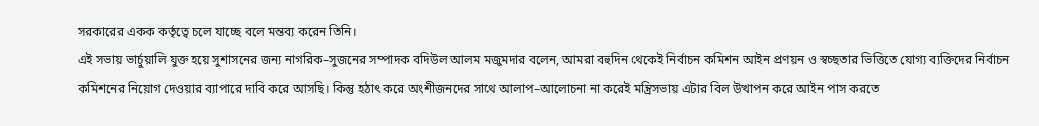সরকারের একক কর্তৃত্বে চলে যাচ্ছে বলে মন্তব্য করেন তিনি।
এই সভায় ভার্চুয়ালি যুক্ত হয়ে সুশাসনের জন্য নাগরিক–সুজনের সম্পাদক বদিউল আলম মজুমদার বলেন, আমরা বহুদিন থেকেই নির্বাচন কমিশন আইন প্রণয়ন ও স্বচ্ছতার ভিত্তিতে যোগ্য ব্যক্তিদের নির্বাচন কমিশনের নিয়োগ দেওয়ার ব্যাপারে দাবি করে আসছি। কিন্তু হঠাৎ করে অংশীজনদের সাথে আলাপ–আলোচনা না করেই মন্ত্রিসভায় এটার বিল উত্থাপন করে আইন পাস করতে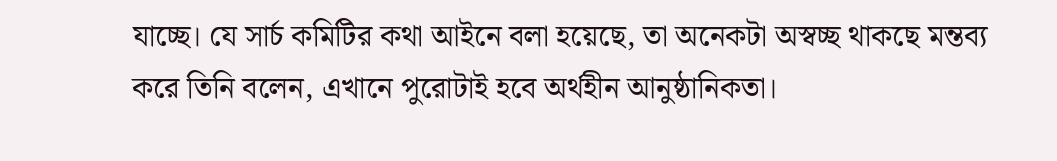যাচ্ছে। যে সার্চ কমিটির কথা আইনে বলা হয়েছে, তা অনেকটা অস্বচ্ছ থাকছে মন্তব্য করে তিনি বলেন, এখানে পুরোটাই হবে অর্থহীন আনুষ্ঠানিকতা।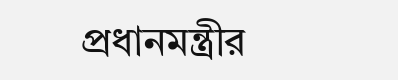প্রধানমন্ত্রীর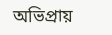অভিপ্রায়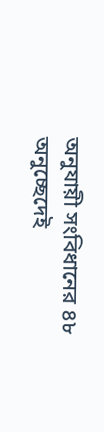অনুযায়ী সংবিধানের ৪৮ অনুচ্ছেদেই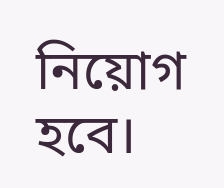নিয়োগ হবে।